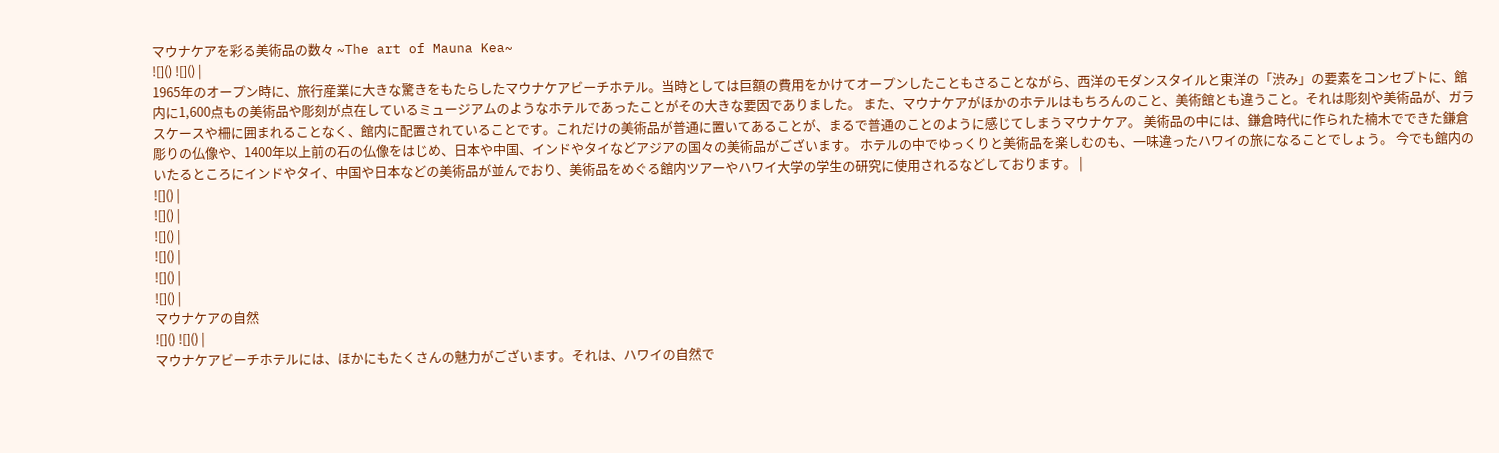マウナケアを彩る美術品の数々 ~The art of Mauna Kea~
![]() ![]() |
1965年のオープン時に、旅行産業に大きな驚きをもたらしたマウナケアビーチホテル。当時としては巨額の費用をかけてオープンしたこともさることながら、西洋のモダンスタイルと東洋の「渋み」の要素をコンセプトに、館内に1,600点もの美術品や彫刻が点在しているミュージアムのようなホテルであったことがその大きな要因でありました。 また、マウナケアがほかのホテルはもちろんのこと、美術館とも違うこと。それは彫刻や美術品が、ガラスケースや柵に囲まれることなく、館内に配置されていることです。これだけの美術品が普通に置いてあることが、まるで普通のことのように感じてしまうマウナケア。 美術品の中には、鎌倉時代に作られた楠木でできた鎌倉彫りの仏像や、1400年以上前の石の仏像をはじめ、日本や中国、インドやタイなどアジアの国々の美術品がございます。 ホテルの中でゆっくりと美術品を楽しむのも、一味違ったハワイの旅になることでしょう。 今でも館内のいたるところにインドやタイ、中国や日本などの美術品が並んでおり、美術品をめぐる館内ツアーやハワイ大学の学生の研究に使用されるなどしております。 |
![]() |
![]() |
![]() |
![]() |
![]() |
![]() |
マウナケアの自然
![]() ![]() |
マウナケアビーチホテルには、ほかにもたくさんの魅力がございます。それは、ハワイの自然で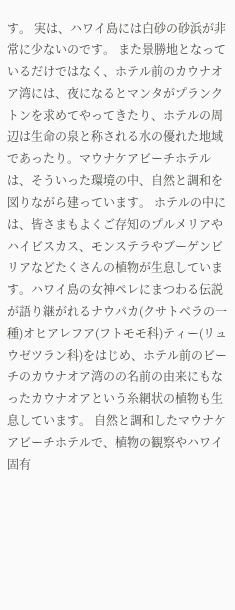す。 実は、ハワイ島には白砂の砂浜が非常に少ないのです。 また景勝地となっているだけではなく、ホテル前のカウナオア湾には、夜になるとマンタがプランクトンを求めてやってきたり、ホテルの周辺は生命の泉と称される水の優れた地域であったり。マウナケアビーチホテルは、そういった環境の中、自然と調和を図りながら建っています。 ホテルの中には、皆さまもよくご存知のプルメリアやハイビスカス、モンステラやブーゲンビリアなどたくさんの植物が生息しています。ハワイ島の女神ペレにまつわる伝説が語り継がれるナウパカ(クサトベラの一種)オヒアレフア(フトモモ科)ティー(リュウゼツラン科)をはじめ、ホテル前のビーチのカウナオア湾のの名前の由来にもなったカウナオアという糸網状の植物も生息しています。 自然と調和したマウナケアビーチホテルで、植物の観察やハワイ固有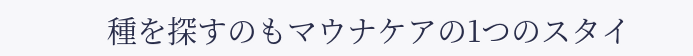種を探すのもマウナケアの1つのスタイ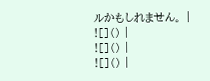ルかもしれません。 |
![]() |
![]() |
![]() |